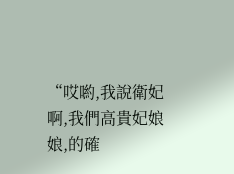“哎喲,我說衛妃啊,我們高貴妃娘娘,的確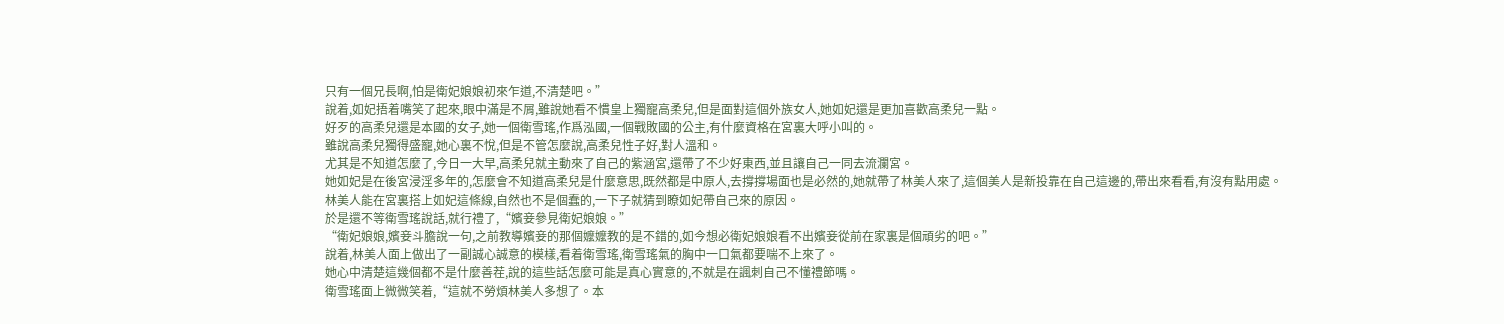只有一個兄長啊,怕是衛妃娘娘初來乍道,不清楚吧。”
說着,如妃捂着嘴笑了起來,眼中滿是不屑,雖說她看不慣皇上獨寵高柔兒,但是面對這個外族女人,她如妃還是更加喜歡高柔兒一點。
好歹的高柔兒還是本國的女子,她一個衛雪瑤,作爲泓國,一個戰敗國的公主,有什麼資格在宮裏大呼小叫的。
雖說高柔兒獨得盛寵,她心裏不悅,但是不管怎麼說,高柔兒性子好,對人溫和。
尤其是不知道怎麼了,今日一大早,高柔兒就主動來了自己的紫涵宮,還帶了不少好東西,並且讓自己一同去流瀾宮。
她如妃是在後宮浸淫多年的,怎麼會不知道高柔兒是什麼意思,既然都是中原人,去撐撐場面也是必然的,她就帶了林美人來了,這個美人是新投靠在自己這邊的,帶出來看看,有沒有點用處。
林美人能在宮裏搭上如妃這條線,自然也不是個蠢的,一下子就猜到瞭如妃帶自己來的原因。
於是還不等衛雪瑤說話,就行禮了,“嬪妾參見衛妃娘娘。”
“衛妃娘娘,嬪妾斗膽說一句,之前教導嬪妾的那個嬤嬤教的是不錯的,如今想必衛妃娘娘看不出嬪妾從前在家裏是個頑劣的吧。”
說着,林美人面上做出了一副誠心誠意的模樣,看着衛雪瑤,衛雪瑤氣的胸中一口氣都要喘不上來了。
她心中清楚這幾個都不是什麼善茬,說的這些話怎麼可能是真心實意的,不就是在諷刺自己不懂禮節嗎。
衛雪瑤面上微微笑着,“這就不勞煩林美人多想了。本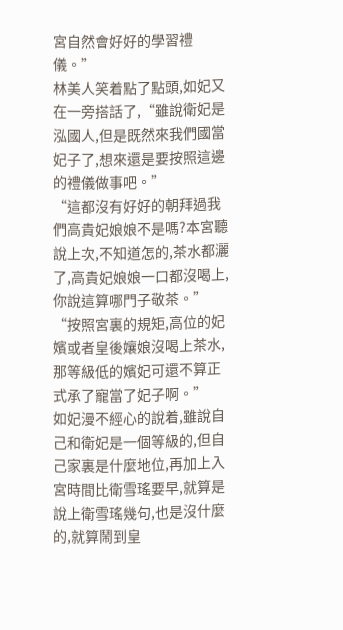宮自然會好好的學習禮儀。”
林美人笑着點了點頭,如妃又在一旁搭話了,“雖說衛妃是泓國人,但是既然來我們國當妃子了,想來還是要按照這邊的禮儀做事吧。”
“這都沒有好好的朝拜過我們高貴妃娘娘不是嗎?本宮聽說上次,不知道怎的,茶水都灑了,高貴妃娘娘一口都沒喝上,你說這算哪門子敬茶。”
“按照宮裏的規矩,高位的妃嬪或者皇後孃娘沒喝上茶水,那等級低的嬪妃可還不算正式承了寵當了妃子啊。”
如妃漫不經心的說着,雖說自己和衛妃是一個等級的,但自己家裏是什麼地位,再加上入宮時間比衛雪瑤要早,就算是說上衛雪瑤幾句,也是沒什麼的,就算鬧到皇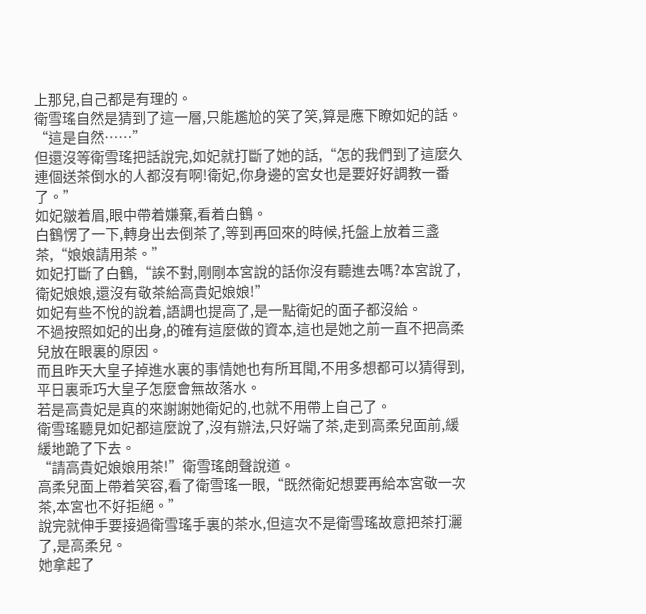上那兒,自己都是有理的。
衛雪瑤自然是猜到了這一層,只能尷尬的笑了笑,算是應下瞭如妃的話。
“這是自然……”
但還沒等衛雪瑤把話說完,如妃就打斷了她的話,“怎的我們到了這麼久連個送茶倒水的人都沒有啊!衛妃,你身邊的宮女也是要好好調教一番了。”
如妃皺着眉,眼中帶着嫌棄,看着白鶴。
白鶴愣了一下,轉身出去倒茶了,等到再回來的時候,托盤上放着三盞茶,“娘娘請用茶。”
如妃打斷了白鶴,“誒不對,剛剛本宮說的話你沒有聽進去嗎?本宮說了,衛妃娘娘,還沒有敬茶給高貴妃娘娘!”
如妃有些不悅的說着,語調也提高了,是一點衛妃的面子都沒給。
不過按照如妃的出身,的確有這麼做的資本,這也是她之前一直不把高柔兒放在眼裏的原因。
而且昨天大皇子掉進水裏的事情她也有所耳聞,不用多想都可以猜得到,平日裏乖巧大皇子怎麼會無故落水。
若是高貴妃是真的來謝謝她衛妃的,也就不用帶上自己了。
衛雪瑤聽見如妃都這麼說了,沒有辦法,只好端了茶,走到高柔兒面前,緩緩地跪了下去。
“請高貴妃娘娘用茶!”衛雪瑤朗聲說道。
高柔兒面上帶着笑容,看了衛雪瑤一眼,“既然衛妃想要再給本宮敬一次茶,本宮也不好拒絕。”
說完就伸手要接過衛雪瑤手裏的茶水,但這次不是衛雪瑤故意把茶打灑了,是高柔兒。
她拿起了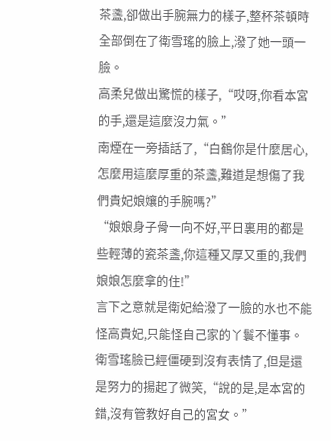茶盞,卻做出手腕無力的樣子,整杯茶頓時全部倒在了衛雪瑤的臉上,潑了她一頭一臉。
高柔兒做出驚慌的樣子,“哎呀,你看本宮的手,還是這麼沒力氣。”
南煙在一旁插話了,“白鶴你是什麼居心,怎麼用這麼厚重的茶盞,難道是想傷了我們貴妃娘孃的手腕嗎?”
“娘娘身子骨一向不好,平日裏用的都是些輕薄的瓷茶盞,你這種又厚又重的,我們娘娘怎麼拿的住!”
言下之意就是衛妃給潑了一臉的水也不能怪高貴妃,只能怪自己家的丫鬟不懂事。
衛雪瑤臉已經僵硬到沒有表情了,但是還是努力的揚起了微笑,“說的是,是本宮的錯,沒有管教好自己的宮女。”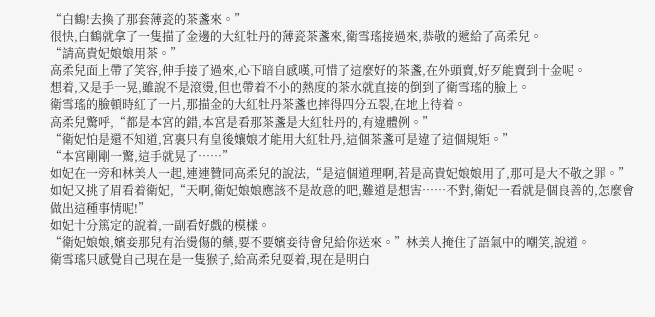“白鶴!去換了那套薄瓷的茶盞來。”
很快,白鶴就拿了一隻描了金邊的大紅牡丹的薄瓷茶盞來,衛雪瑤接過來,恭敬的遞給了高柔兒。
“請高貴妃娘娘用茶。”
高柔兒面上帶了笑容,伸手接了過來,心下暗自感嘆,可惜了這麼好的茶盞,在外頭賣,好歹能賣到十金呢。
想着,又是手一晃,雖說不是滾燙,但也帶着不小的熱度的茶水就直接的倒到了衛雪瑤的臉上。
衛雪瑤的臉頓時紅了一片,那描金的大紅牡丹茶盞也摔得四分五裂,在地上待着。
高柔兒驚呼,“都是本宮的錯,本宮是看那茶盞是大紅牡丹的,有違體例。”
“衛妃怕是還不知道,宮裏只有皇後孃娘才能用大紅牡丹,這個茶盞可是違了這個規矩。”
“本宮剛剛一驚,這手就晃了……”
如妃在一旁和林美人一起,連連贊同高柔兒的說法,“是這個道理啊,若是高貴妃娘娘用了,那可是大不敬之罪。”
如妃又挑了眉看着衛妃,“天啊,衛妃娘娘應該不是故意的吧,難道是想害……不對,衛妃一看就是個良善的,怎麼會做出這種事情呢!”
如妃十分篤定的說着,一副看好戲的模樣。
“衛妃娘娘,嬪妾那兒有治燙傷的藥,要不要嬪妾待會兒給你送來。”林美人掩住了語氣中的嘲笑,說道。
衛雪瑤只感覺自己現在是一隻猴子,給高柔兒耍着,現在是明白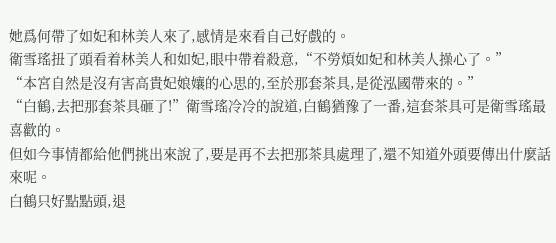她爲何帶了如妃和林美人來了,感情是來看自己好戲的。
衛雪瑤扭了頭看着林美人和如妃,眼中帶着殺意,“不勞煩如妃和林美人操心了。”
“本宮自然是沒有害高貴妃娘孃的心思的,至於那套茶具,是從泓國帶來的。”
“白鶴,去把那套茶具砸了!”衛雪瑤冷冷的說道,白鶴猶豫了一番,這套茶具可是衛雪瑤最喜歡的。
但如今事情都給他們挑出來說了,要是再不去把那茶具處理了,還不知道外頭要傳出什麼話來呢。
白鶴只好點點頭,退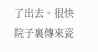了出去。很快院子裏傳來瓷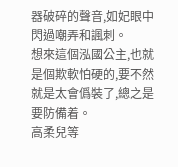器破碎的聲音,如妃眼中閃過嘲弄和諷刺。
想來這個泓國公主,也就是個欺軟怕硬的,要不然就是太會僞裝了,總之是要防備着。
高柔兒等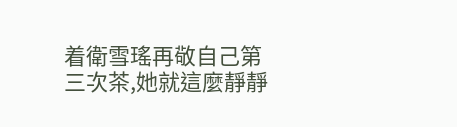着衛雪瑤再敬自己第三次茶,她就這麼靜靜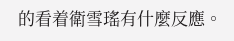的看着衛雪瑤有什麼反應。